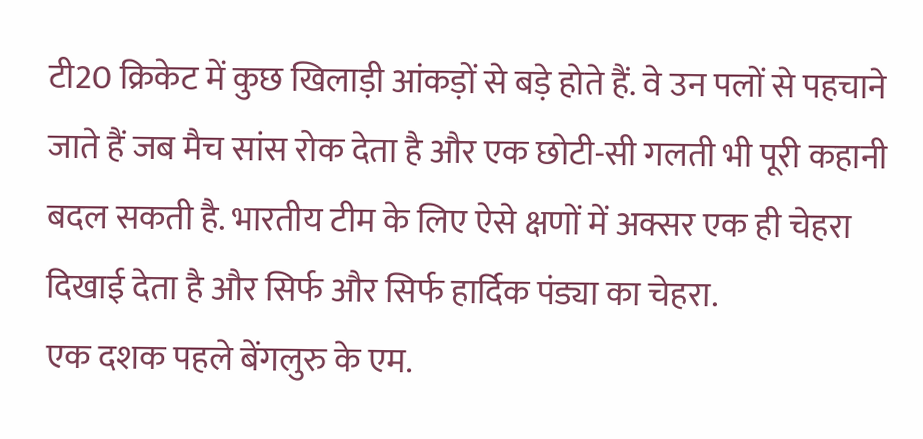टी20 क्रिकेट में कुछ खिलाड़ी आंकड़ों से बड़े होते हैं. वे उन पलों से पहचाने जाते हैं जब मैच सांस रोक देता है और एक छोटी-सी गलती भी पूरी कहानी बदल सकती है. भारतीय टीम के लिए ऐसे क्षणों में अक्सर एक ही चेहरा दिखाई देता है और सिर्फ और सिर्फ हार्दिक पंड्या का चेहरा.
एक दशक पहले बेंगलुरु के एम.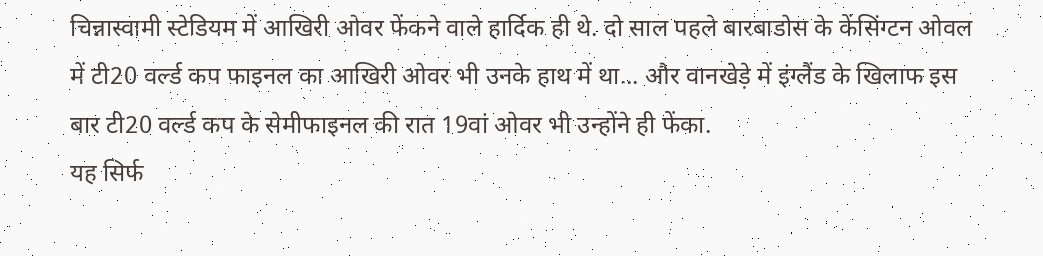चिन्नास्वामी स्टेडियम में आखिरी ओवर फेंकने वाले हार्दिक ही थे. दो साल पहले बारबाडोस के केंसिंग्टन ओवल में टी20 वर्ल्ड कप फाइनल का आखिरी ओवर भी उनके हाथ में था... और वानखेड़े में इंग्लैंड के खिलाफ इस बार टी20 वर्ल्ड कप के सेमीफाइनल की रात 19वां ओवर भी उन्होंने ही फेंका.
यह सिर्फ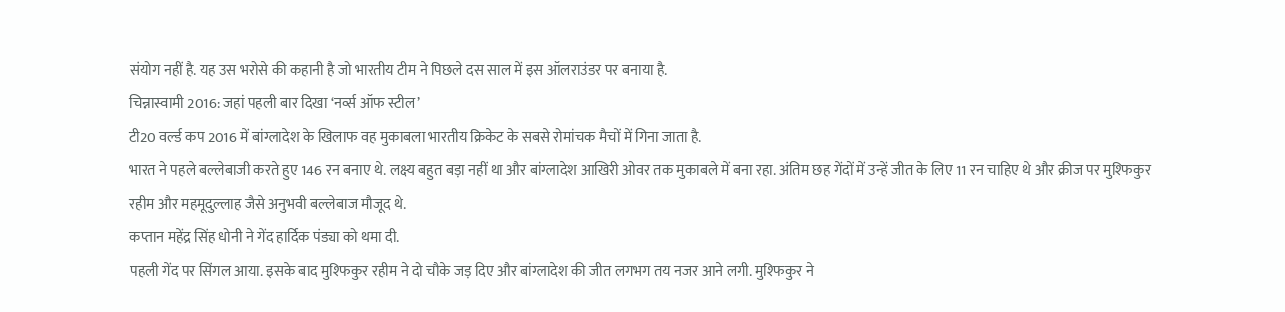संयोग नहीं है. यह उस भरोसे की कहानी है जो भारतीय टीम ने पिछले दस साल में इस ऑलराउंडर पर बनाया है.
चिन्नास्वामी 2016: जहां पहली बार दिखा ‘नर्व्स ऑफ स्टील’
टी20 वर्ल्ड कप 2016 में बांग्लादेश के खिलाफ वह मुकाबला भारतीय क्रिकेट के सबसे रोमांचक मैचों में गिना जाता है.
भारत ने पहले बल्लेबाजी करते हुए 146 रन बनाए थे. लक्ष्य बहुत बड़ा नहीं था और बांग्लादेश आखिरी ओवर तक मुकाबले में बना रहा. अंतिम छह गेंदों में उन्हें जीत के लिए 11 रन चाहिए थे और क्रीज पर मुश्फिकुर रहीम और महमूदुल्लाह जैसे अनुभवी बल्लेबाज मौजूद थे.
कप्तान महेंद्र सिंह धोनी ने गेंद हार्दिक पंड्या को थमा दी.
पहली गेंद पर सिंगल आया. इसके बाद मुश्फिकुर रहीम ने दो चौके जड़ दिए और बांग्लादेश की जीत लगभग तय नजर आने लगी. मुश्फिकुर ने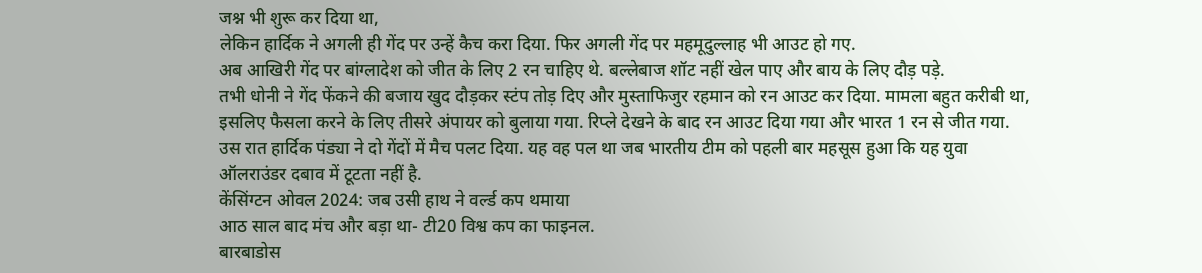जश्न भी शुरू कर दिया था,
लेकिन हार्दिक ने अगली ही गेंद पर उन्हें कैच करा दिया. फिर अगली गेंद पर महमूदुल्लाह भी आउट हो गए.
अब आखिरी गेंद पर बांग्लादेश को जीत के लिए 2 रन चाहिए थे. बल्लेबाज शॉट नहीं खेल पाए और बाय के लिए दौड़ पड़े.
तभी धोनी ने गेंद फेंकने की बजाय खुद दौड़कर स्टंप तोड़ दिए और मुस्ताफिजुर रहमान को रन आउट कर दिया. मामला बहुत करीबी था, इसलिए फैसला करने के लिए तीसरे अंपायर को बुलाया गया. रिप्ले देखने के बाद रन आउट दिया गया और भारत 1 रन से जीत गया.
उस रात हार्दिक पंड्या ने दो गेंदों में मैच पलट दिया. यह वह पल था जब भारतीय टीम को पहली बार महसूस हुआ कि यह युवा ऑलराउंडर दबाव में टूटता नहीं है.
केंसिंग्टन ओवल 2024: जब उसी हाथ ने वर्ल्ड कप थमाया
आठ साल बाद मंच और बड़ा था- टी20 विश्व कप का फाइनल.
बारबाडोस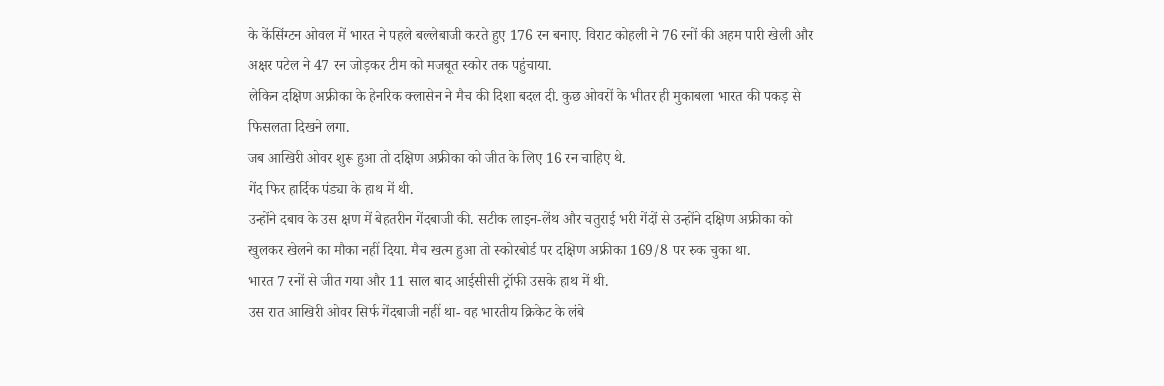के केंसिंग्टन ओवल में भारत ने पहले बल्लेबाजी करते हुए 176 रन बनाए. विराट कोहली ने 76 रनों की अहम पारी खेली और अक्षर पटेल ने 47 रन जोड़कर टीम को मजबूत स्कोर तक पहुंचाया.
लेकिन दक्षिण अफ्रीका के हेनरिक क्लासेन ने मैच की दिशा बदल दी. कुछ ओवरों के भीतर ही मुकाबला भारत की पकड़ से फिसलता दिखने लगा.
जब आखिरी ओवर शुरू हुआ तो दक्षिण अफ्रीका को जीत के लिए 16 रन चाहिए थे.
गेंद फिर हार्दिक पंड्या के हाथ में थी.
उन्होंने दबाव के उस क्षण में बेहतरीन गेंदबाजी की. सटीक लाइन-लेंथ और चतुराई भरी गेंदों से उन्होंने दक्षिण अफ्रीका को खुलकर खेलने का मौका नहीं दिया. मैच खत्म हुआ तो स्कोरबोर्ड पर दक्षिण अफ्रीका 169/8 पर रुक चुका था.
भारत 7 रनों से जीत गया और 11 साल बाद आईसीसी ट्रॉफी उसके हाथ में थी.
उस रात आखिरी ओवर सिर्फ गेंदबाजी नहीं था- वह भारतीय क्रिकेट के लंबे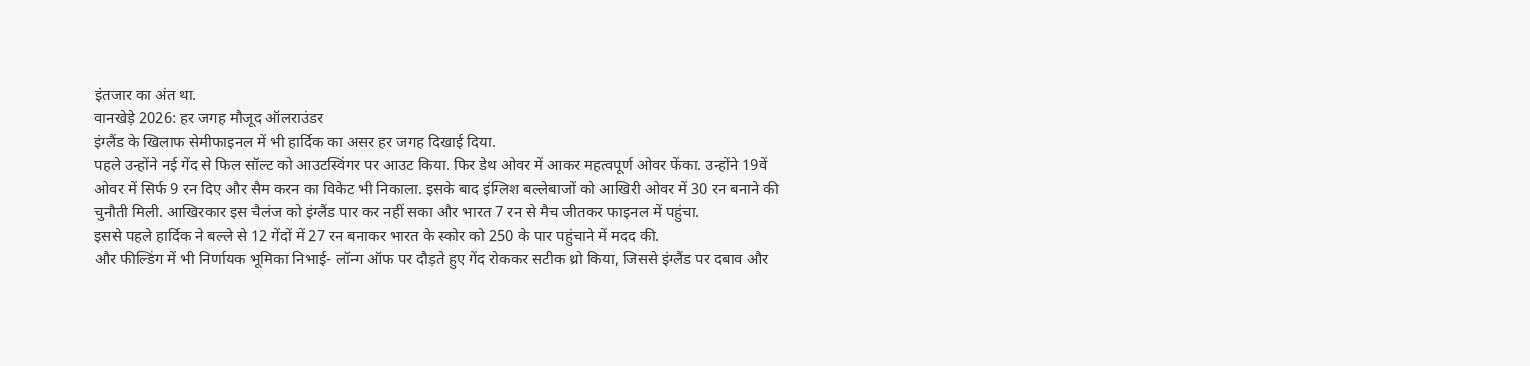इंतजार का अंत था.
वानखेड़े 2026: हर जगह मौजूद ऑलराउंडर
इंग्लैंड के खिलाफ सेमीफाइनल में भी हार्दिक का असर हर जगह दिखाई दिया.
पहले उन्होंने नई गेंद से फिल सॉल्ट को आउटस्विंगर पर आउट किया. फिर डेथ ओवर में आकर महत्वपूर्ण ओवर फेंका. उन्होंने 19वें ओवर में सिर्फ 9 रन दिए और सैम करन का विकेट भी निकाला. इसके बाद इंग्लिश बल्लेबाजों को आखिरी ओवर में 30 रन बनाने की चुनौती मिली. आखिरकार इस चैलंज को इंग्लैंड पार कर नहीं सका और भारत 7 रन से मैच जीतकर फाइनल में पहुंचा.
इससे पहले हार्दिक ने बल्ले से 12 गेंदों में 27 रन बनाकर भारत के स्कोर को 250 के पार पहुंचाने में मदद की.
और फील्डिंग में भी निर्णायक भूमिका निभाई- लॉन्ग ऑफ पर दौड़ते हुए गेंद रोककर सटीक थ्रो किया, जिससे इंग्लैंड पर दबाव और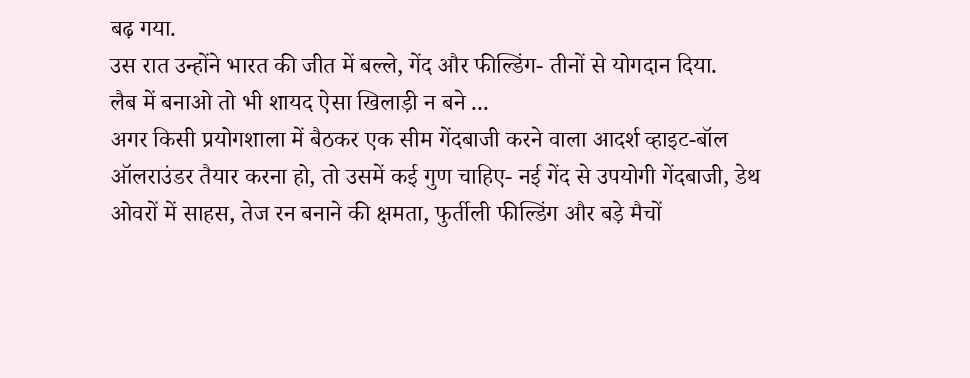बढ़ गया.
उस रात उन्होंने भारत की जीत में बल्ले, गेंद और फील्डिंग- तीनों से योगदान दिया.
लैब में बनाओ तो भी शायद ऐसा खिलाड़ी न बने ...
अगर किसी प्रयोगशाला में बैठकर एक सीम गेंदबाजी करने वाला आदर्श व्हाइट-बॉल ऑलराउंडर तैयार करना हो, तो उसमें कई गुण चाहिए- नई गेंद से उपयोगी गेंदबाजी, डेथ ओवरों में साहस, तेज रन बनाने की क्षमता, फुर्तीली फील्डिंग और बड़े मैचों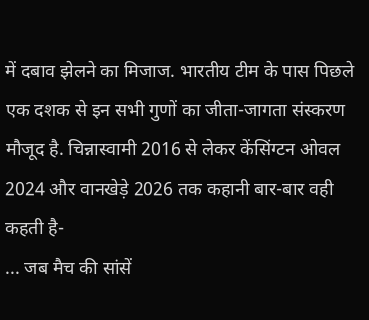में दबाव झेलने का मिजाज. भारतीय टीम के पास पिछले एक दशक से इन सभी गुणों का जीता-जागता संस्करण मौजूद है. चिन्नास्वामी 2016 से लेकर केंसिंग्टन ओवल 2024 और वानखेड़े 2026 तक कहानी बार-बार वही कहती है-
... जब मैच की सांसें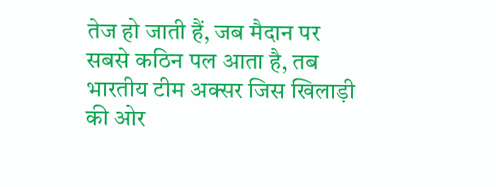तेज हो जाती हैं, जब मैदान पर सबसे कठिन पल आता है, तब भारतीय टीम अक्सर जिस खिलाड़ी की ओर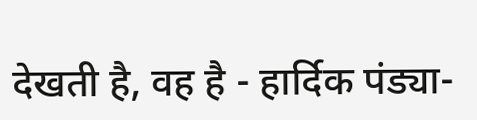देखती है, वह है - हार्दिक पंड्या-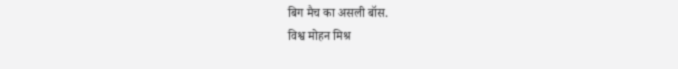बिग मैच का असली बॉस.
विश्व मोहन मिश्र